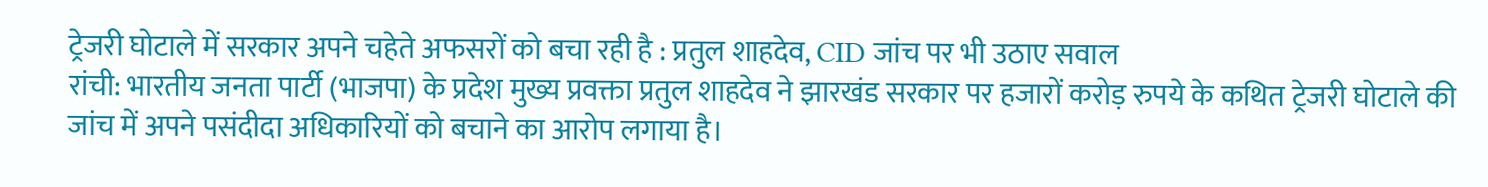ट्रेजरी घोटाले में सरकार अपने चहेते अफसरों को बचा रही है : प्रतुल शाहदेव, CID जांच पर भी उठाए सवाल
रांची: भारतीय जनता पार्टी (भाजपा) के प्रदेश मुख्य प्रवक्ता प्रतुल शाहदेव ने झारखंड सरकार पर हजारों करोड़ रुपये के कथित ट्रेजरी घोटाले की जांच में अपने पसंदीदा अधिकारियों को बचाने का आरोप लगाया है।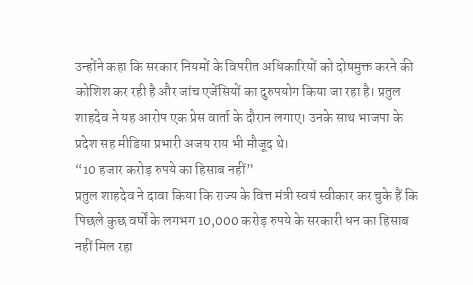उन्होंने कहा कि सरकार नियमों के विपरीत अधिकारियों को दोषमुक्त करने की कोशिश कर रही है और जांच एजेंसियों का दुरुपयोग किया जा रहा है। प्रतुल शाहदेव ने यह आरोप एक प्रेस वार्ता के दौरान लगाए। उनके साथ भाजपा के प्रदेश सह मीडिया प्रभारी अजय राय भी मौजूद थे।
“10 हजार करोड़ रुपये का हिसाब नहीं”
प्रतुल शाहदेव ने दावा किया कि राज्य के वित्त मंत्री स्वयं स्वीकार कर चुके हैं कि पिछले कुछ वर्षों के लगभग 10,000 करोड़ रुपये के सरकारी धन का हिसाब नहीं मिल रहा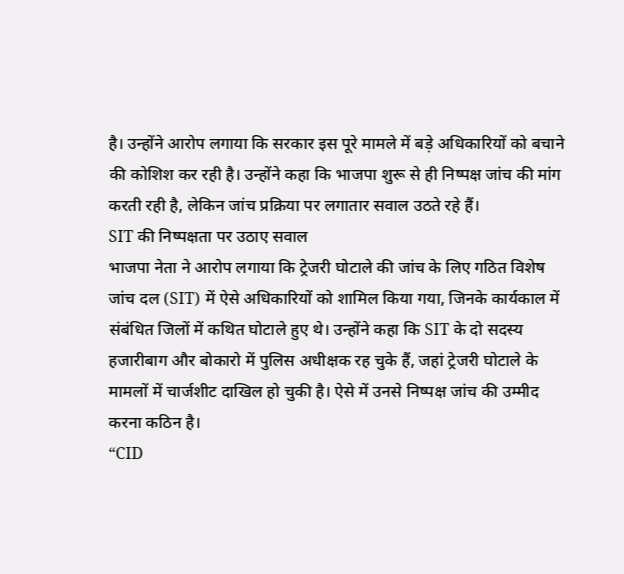है। उन्होंने आरोप लगाया कि सरकार इस पूरे मामले में बड़े अधिकारियों को बचाने की कोशिश कर रही है। उन्होंने कहा कि भाजपा शुरू से ही निष्पक्ष जांच की मांग करती रही है, लेकिन जांच प्रक्रिया पर लगातार सवाल उठते रहे हैं।
SIT की निष्पक्षता पर उठाए सवाल
भाजपा नेता ने आरोप लगाया कि ट्रेजरी घोटाले की जांच के लिए गठित विशेष जांच दल (SIT) में ऐसे अधिकारियों को शामिल किया गया, जिनके कार्यकाल में संबंधित जिलों में कथित घोटाले हुए थे। उन्होंने कहा कि SIT के दो सदस्य हजारीबाग और बोकारो में पुलिस अधीक्षक रह चुके हैं, जहां ट्रेजरी घोटाले के मामलों में चार्जशीट दाखिल हो चुकी है। ऐसे में उनसे निष्पक्ष जांच की उम्मीद करना कठिन है।
“CID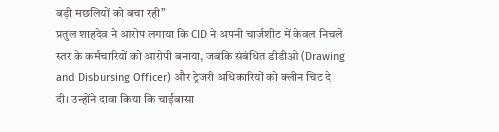बड़ी मछलियों को बचा रही”
प्रतुल शाहदेव ने आरोप लगाया कि CID ने अपनी चार्जशीट में केवल निचले स्तर के कर्मचारियों को आरोपी बनाया, जबकि संबंधित डीडीओ (Drawing and Disbursing Officer) और ट्रेजरी अधिकारियों को क्लीन चिट दे दी। उन्होंने दावा किया कि चाईबासा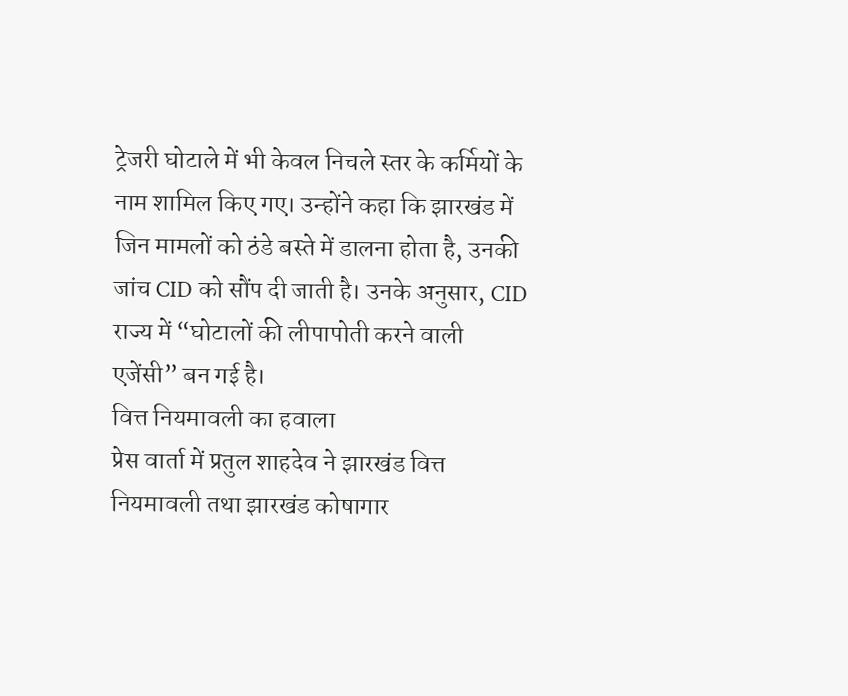ट्रेजरी घोटाले में भी केवल निचले स्तर के कर्मियों के नाम शामिल किए गए। उन्होंने कहा कि झारखंड में जिन मामलों को ठंडे बस्ते में डालना होता है, उनकी जांच CID को सौंप दी जाती है। उनके अनुसार, CID राज्य में “घोटालों की लीपापोती करने वाली एजेंसी” बन गई है।
वित्त नियमावली का हवाला
प्रेस वार्ता में प्रतुल शाहदेव ने झारखंड वित्त नियमावली तथा झारखंड कोषागार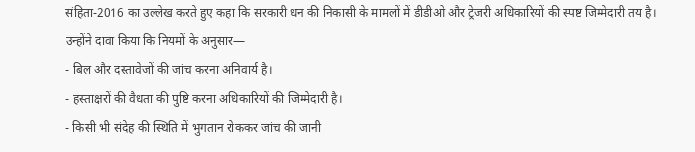संहिता-2016 का उल्लेख करते हुए कहा कि सरकारी धन की निकासी के मामलों में डीडीओ और ट्रेजरी अधिकारियों की स्पष्ट जिम्मेदारी तय है। उन्होंने दावा किया कि नियमों के अनुसार—
- बिल और दस्तावेजों की जांच करना अनिवार्य है।
- हस्ताक्षरों की वैधता की पुष्टि करना अधिकारियों की जिम्मेदारी है।
- किसी भी संदेह की स्थिति में भुगतान रोककर जांच की जानी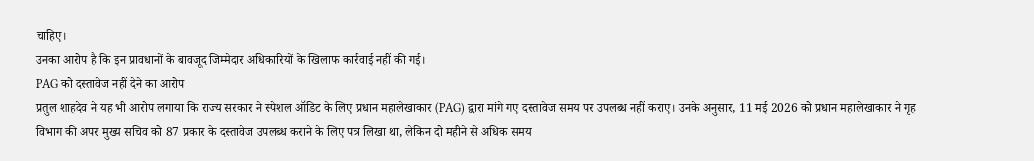चाहिए।
उनका आरोप है कि इन प्रावधानों के बावजूद जिम्मेदार अधिकारियों के खिलाफ कार्रवाई नहीं की गई।
PAG को दस्तावेज नहीं देने का आरोप
प्रतुल शाहदेव ने यह भी आरोप लगाया कि राज्य सरकार ने स्पेशल ऑडिट के लिए प्रधान महालेखाकार (PAG) द्वारा मांगे गए दस्तावेज समय पर उपलब्ध नहीं कराए। उनके अनुसार, 11 मई 2026 को प्रधान महालेखाकार ने गृह विभाग की अपर मुख्य सचिव को 87 प्रकार के दस्तावेज उपलब्ध कराने के लिए पत्र लिखा था, लेकिन दो महीने से अधिक समय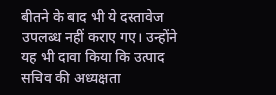बीतने के बाद भी ये दस्तावेज उपलब्ध नहीं कराए गए। उन्होंने यह भी दावा किया कि उत्पाद सचिव की अध्यक्षता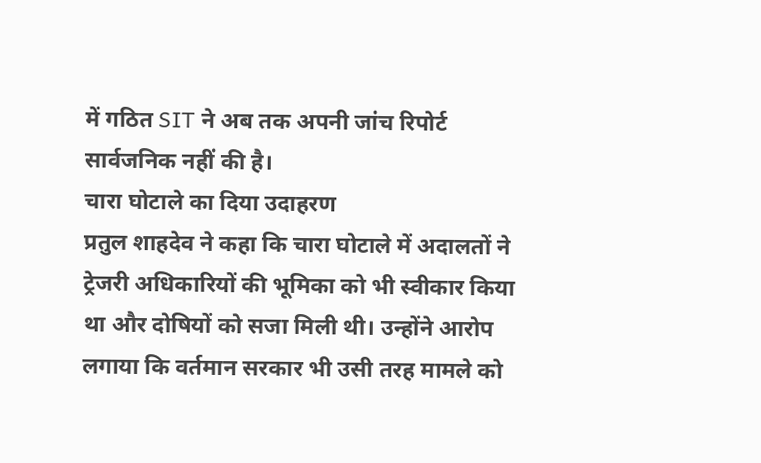में गठित SIT ने अब तक अपनी जांच रिपोर्ट सार्वजनिक नहीं की है।
चारा घोटाले का दिया उदाहरण
प्रतुल शाहदेव ने कहा कि चारा घोटाले में अदालतों ने ट्रेजरी अधिकारियों की भूमिका को भी स्वीकार किया था और दोषियों को सजा मिली थी। उन्होंने आरोप लगाया कि वर्तमान सरकार भी उसी तरह मामले को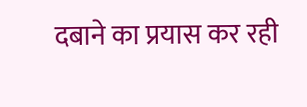दबाने का प्रयास कर रही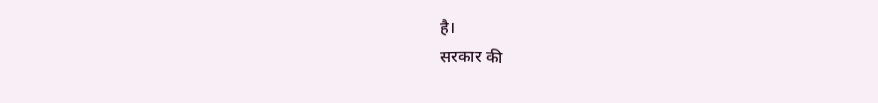है।
सरकार की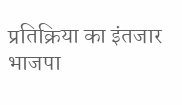प्रतिक्रिया का इंतजार
भाजपा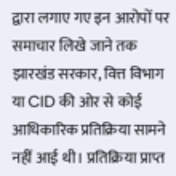द्वारा लगाए गए इन आरोपों पर समाचार लिखे जाने तक झारखंड सरकार, वित्त विभाग या CID की ओर से कोई आधिकारिक प्रतिक्रिया सामने नहीं आई थी। प्रतिक्रिया प्राप्त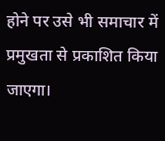होने पर उसे भी समाचार में प्रमुखता से प्रकाशित किया जाएगा।